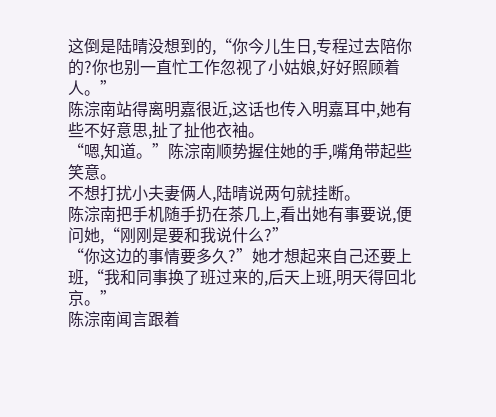这倒是陆晴没想到的,“你今儿生日,专程过去陪你的?你也别一直忙工作忽视了小姑娘,好好照顾着人。”
陈淙南站得离明嘉很近,这话也传入明嘉耳中,她有些不好意思,扯了扯他衣袖。
“嗯,知道。”陈淙南顺势握住她的手,嘴角带起些笑意。
不想打扰小夫妻俩人,陆晴说两句就挂断。
陈淙南把手机随手扔在茶几上,看出她有事要说,便问她,“刚刚是要和我说什么?”
“你这边的事情要多久?”她才想起来自己还要上班,“我和同事换了班过来的,后天上班,明天得回北京。”
陈淙南闻言跟着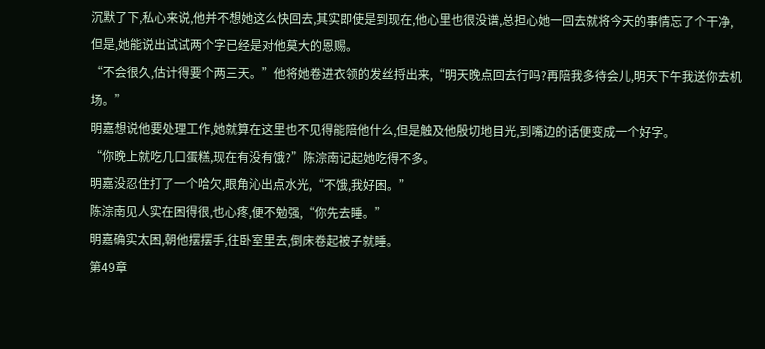沉默了下,私心来说,他并不想她这么快回去,其实即使是到现在,他心里也很没谱,总担心她一回去就将今天的事情忘了个干净,但是,她能说出试试两个字已经是对他莫大的恩赐。
“不会很久,估计得要个两三天。”他将她卷进衣领的发丝捋出来,“明天晚点回去行吗?再陪我多待会儿,明天下午我送你去机场。”
明嘉想说他要处理工作,她就算在这里也不见得能陪他什么,但是触及他殷切地目光,到嘴边的话便变成一个好字。
“你晚上就吃几口蛋糕,现在有没有饿?”陈淙南记起她吃得不多。
明嘉没忍住打了一个哈欠,眼角沁出点水光,“不饿,我好困。”
陈淙南见人实在困得很,也心疼,便不勉强,“你先去睡。”
明嘉确实太困,朝他摆摆手,往卧室里去,倒床卷起被子就睡。
第49章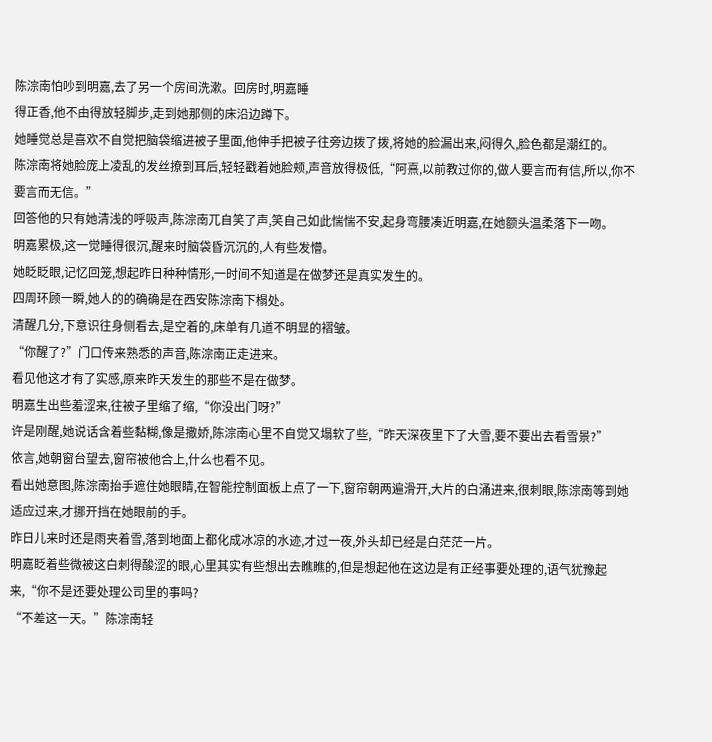陈淙南怕吵到明嘉,去了另一个房间洗漱。回房时,明嘉睡
得正香,他不由得放轻脚步,走到她那侧的床沿边蹲下。
她睡觉总是喜欢不自觉把脑袋缩进被子里面,他伸手把被子往旁边拨了拨,将她的脸漏出来,闷得久,脸色都是潮红的。
陈淙南将她脸庞上凌乱的发丝撩到耳后,轻轻戳着她脸颊,声音放得极低,“阿熹,以前教过你的,做人要言而有信,所以,你不要言而无信。”
回答他的只有她清浅的呼吸声,陈淙南兀自笑了声,笑自己如此惴惴不安,起身弯腰凑近明嘉,在她额头温柔落下一吻。
明嘉累极,这一觉睡得很沉,醒来时脑袋昏沉沉的,人有些发懵。
她眨眨眼,记忆回笼,想起昨日种种情形,一时间不知道是在做梦还是真实发生的。
四周环顾一瞬,她人的的确确是在西安陈淙南下榻处。
清醒几分,下意识往身侧看去,是空着的,床单有几道不明显的褶皱。
“你醒了?”门口传来熟悉的声音,陈淙南正走进来。
看见他这才有了实感,原来昨天发生的那些不是在做梦。
明嘉生出些羞涩来,往被子里缩了缩,“你没出门呀?”
许是刚醒,她说话含着些黏糊,像是撒娇,陈淙南心里不自觉又塌软了些,“昨天深夜里下了大雪,要不要出去看雪景?”
依言,她朝窗台望去,窗帘被他合上,什么也看不见。
看出她意图,陈淙南抬手遮住她眼睛,在智能控制面板上点了一下,窗帘朝两遍滑开,大片的白涌进来,很刺眼,陈淙南等到她适应过来,才挪开挡在她眼前的手。
昨日儿来时还是雨夹着雪,落到地面上都化成冰凉的水迹,才过一夜,外头却已经是白茫茫一片。
明嘉眨着些微被这白刺得酸涩的眼,心里其实有些想出去瞧瞧的,但是想起他在这边是有正经事要处理的,语气犹豫起来,“你不是还要处理公司里的事吗?
“不差这一天。”陈淙南轻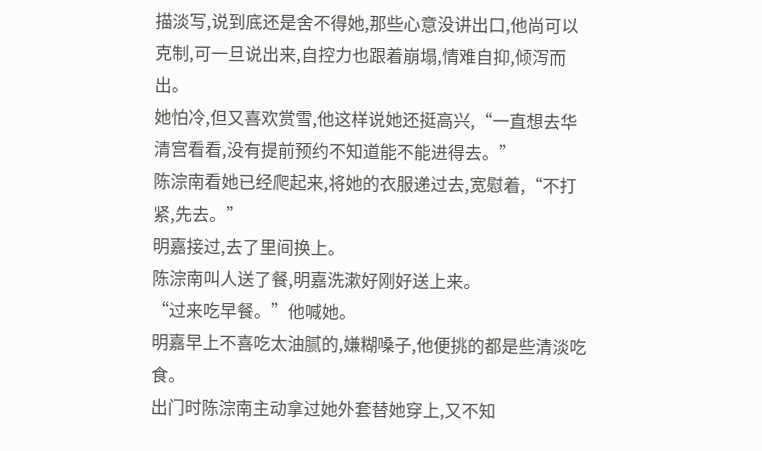描淡写,说到底还是舍不得她,那些心意没讲出口,他尚可以克制,可一旦说出来,自控力也跟着崩塌,情难自抑,倾泻而出。
她怕冷,但又喜欢赏雪,他这样说她还挺高兴,“一直想去华清宫看看,没有提前预约不知道能不能进得去。”
陈淙南看她已经爬起来,将她的衣服递过去,宽慰着,“不打紧,先去。”
明嘉接过,去了里间换上。
陈淙南叫人送了餐,明嘉洗漱好刚好送上来。
“过来吃早餐。”他喊她。
明嘉早上不喜吃太油腻的,嫌糊嗓子,他便挑的都是些清淡吃食。
出门时陈淙南主动拿过她外套替她穿上,又不知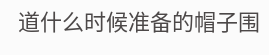道什么时候准备的帽子围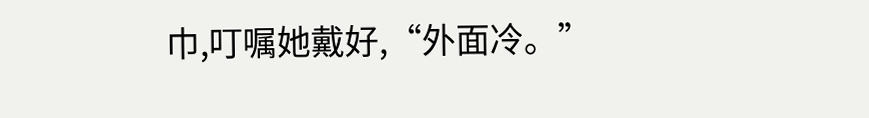巾,叮嘱她戴好,“外面冷。”